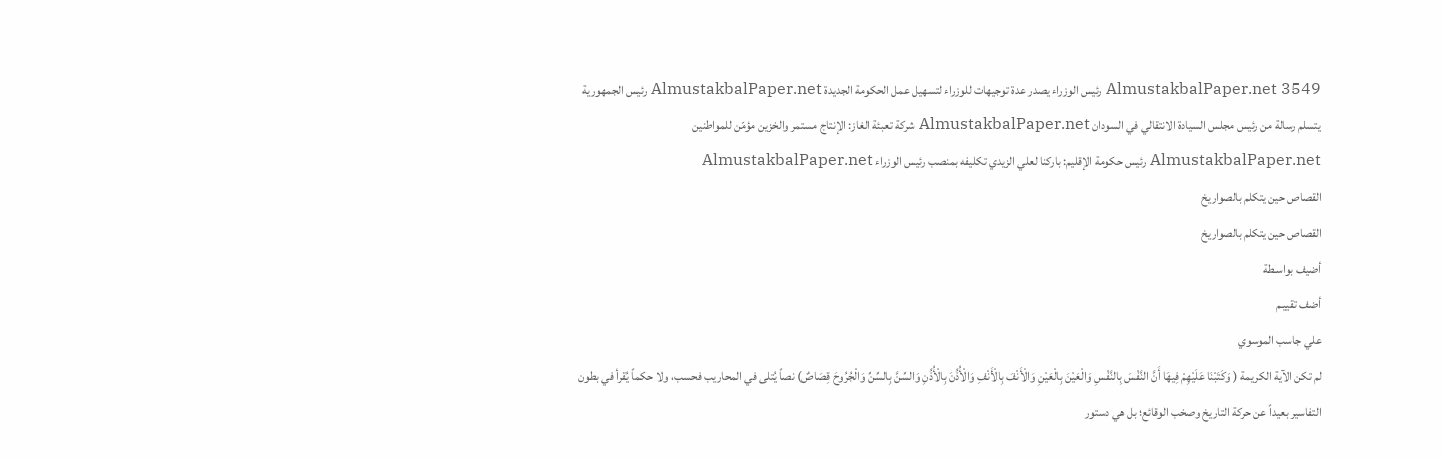3549 AlmustakbalPaper.net رئيس الوزراء يصدر عدة توجيهات للوزراء لتسهيل عمل الحكومة الجديدة AlmustakbalPaper.net رئيس الجمهورية يتسلم رسالة من رئيس مجلس السيادة الانتقالي في السودان AlmustakbalPaper.net شركة تعبئة الغاز: الإنتاج مستمر والخزين مؤمّن للمواطنين AlmustakbalPaper.net رئيس حكومة الإقليم: باركنا لعلي الزيدي تكليفه بمنصب رئيس الوزراء AlmustakbalPaper.net
القصاص حين يتكلم بالصواريخ
القصاص حين يتكلم بالصواريخ
أضيف بواسـطة
أضف تقييـم
علي جاسب الموسوي
لم تكن الآية الكريمة ( وَكَتَبْنَا عَلَيْهِمْ فِيهَا أَنَّ النَّفْسَ بِالنَّفْسِ وَالْعَيْنَ بِالْعَيْنِ وَالْأَنْفَ بِالْأَنْفِ وَالْأُذُنَ بِالْأُذُنِ وَالسِّنَّ بِالسِّنِّ وَالْجُرُوحَ قِصَاصٌ) نصاً يُتلى في المحاريب فحسب، ولا حكماً يُقرأ في بطون التفاسير بعيداً عن حركة التاريخ وصخب الوقائع؛ بل هي دستور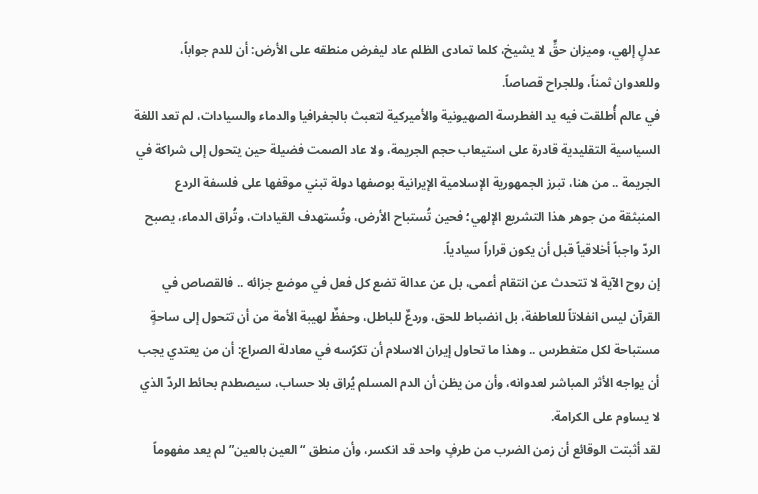عدلٍ إلهي، وميزان حقٍّ لا يشيخ، كلما تمادى الظلم عاد ليفرض منطقه على الأرض: أن للدم جواباً، وللعدوان ثمناً، وللجراح قصاصاً.
في عالم أُطلقت فيه يد الغطرسة الصهيونية والأميركية لتعبث بالجغرافيا والدماء والسيادات، لم تعد اللغة السياسية التقليدية قادرة على استيعاب حجم الجريمة، ولا عاد الصمت فضيلة حين يتحول إلى شراكة في الجريمة .. من هنا، تبرز الجمهورية الإسلامية الإيرانية بوصفها دولة تبني موقفها على فلسفة الردع المنبثقة من جوهر هذا التشريع الإلهي؛ فحين تُستباح الأرض، وتُستهدف القيادات، وتُراق الدماء، يصبح الردّ واجباً أخلاقياً قبل أن يكون قراراً سيادياً.
إن روح الآية لا تتحدث عن انتقام أعمى، بل عن عدالة تضع كل فعل في موضع جزائه .. فالقصاص في القرآن ليس انفلاتاً للعاطفة، بل انضباط للحق، وردعٌ للباطل، وحفظٌ لهيبة الأمة من أن تتحول إلى ساحةٍ مستباحة لكل متغطرس .. وهذا ما تحاول إيران الاسلام أن تكرّسه في معادلة الصراع: أن من يعتدي يجب أن يواجه الأثر المباشر لعدوانه، وأن من يظن أن الدم المسلم يُراق بلا حساب، سيصطدم بحائط الردّ الذي لا يساوم على الكرامة.
لقد أثبتت الوقائع أن زمن الضرب من طرفٍ واحد قد انكسر، وأن منطق “العين بالعين” لم يعد مفهوماً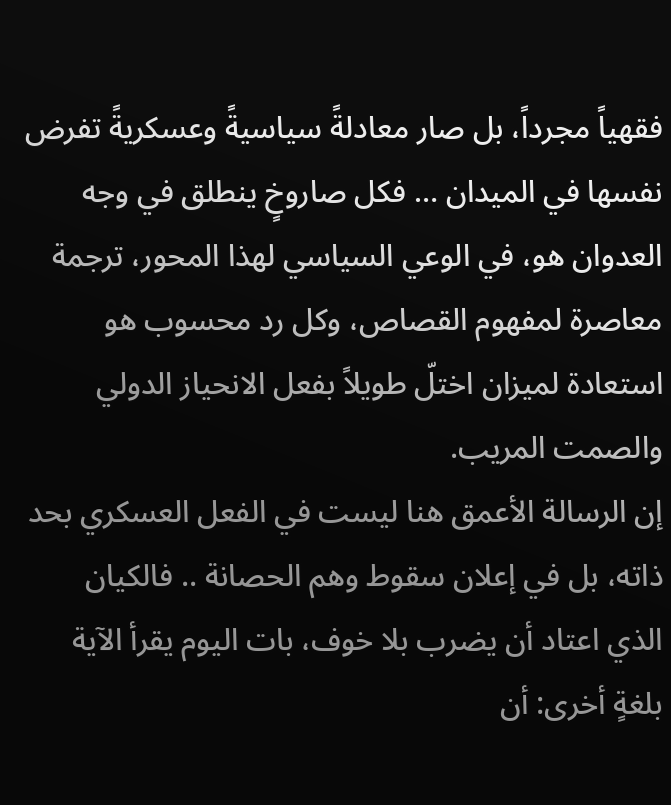فقهياً مجرداً، بل صار معادلةً سياسيةً وعسكريةً تفرض نفسها في الميدان … فكل صاروخٍ ينطلق في وجه العدوان هو، في الوعي السياسي لهذا المحور، ترجمة معاصرة لمفهوم القصاص، وكل رد محسوب هو استعادة لميزان اختلّ طويلاً بفعل الانحياز الدولي والصمت المريب.
إن الرسالة الأعمق هنا ليست في الفعل العسكري بحد ذاته، بل في إعلان سقوط وهم الحصانة .. فالكيان الذي اعتاد أن يضرب بلا خوف، بات اليوم يقرأ الآية بلغةٍ أخرى: أن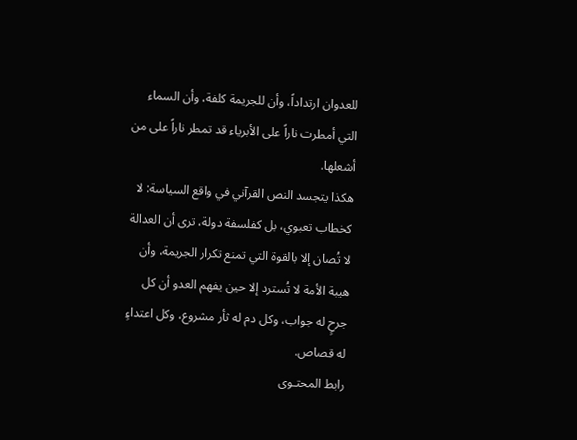للعدوان ارتداداً، وأن للجريمة كلفة، وأن السماء التي أمطرت ناراً على الأبرياء قد تمطر ناراً على من أشعلها.
هكذا يتجسد النص القرآني في واقع السياسة: لا كخطاب تعبوي، بل كفلسفة دولة، ترى أن العدالة لا تُصان إلا بالقوة التي تمنع تكرار الجريمة، وأن هيبة الأمة لا تُسترد إلا حين يفهم العدو أن كل جرحٍ له جواب، وكل دم له ثأر مشروع، وكل اعتداءٍ له قصاص.
رابط المحتـوى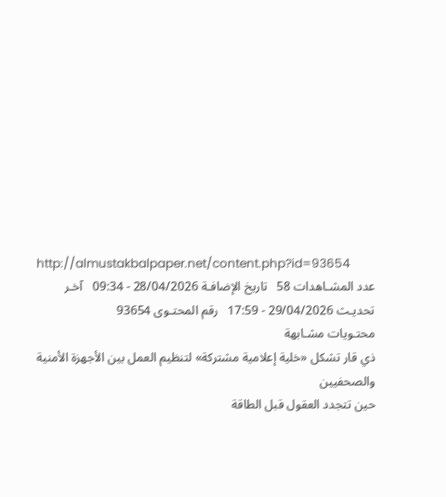http://almustakbalpaper.net/content.php?id=93654
عدد المشـاهدات 58   تاريخ الإضافـة 28/04/2026 - 09:34   آخـر تحديـث 29/04/2026 - 17:59   رقم المحتـوى 93654
محتـويات مشـابهة
ذي قار تشكل «خلية إعلامية مشتركة» لتنظيم العمل بين الأجهزة الأمنية والصحفيين
حين تتجدد العقول قبل الطاقة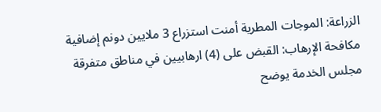الزراعة: الموجات المطرية أمنت استزراع 3 ملايين دونم إضافية
مكافحة الإرهاب: القبض على (4) ارهابيين في مناطق متفرقة
مجلس الخدمة يوضح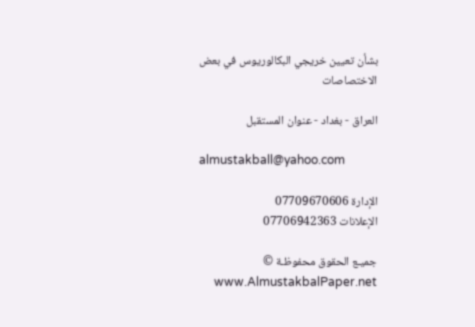بشأن تعيين خريجي البكالوريوس في بعض الاختصاصات

العراق - بغداد - عنوان المستقبل

almustakball@yahoo.com

الإدارة 07709670606
الإعلانات 07706942363

جميـع الحقوق محفوظـة © www.AlmustakbalPaper.net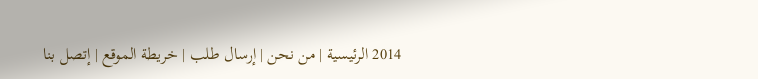2014 الرئيسية | من نحن | إرسال طلب | خريطة الموقع | إتصل بنا